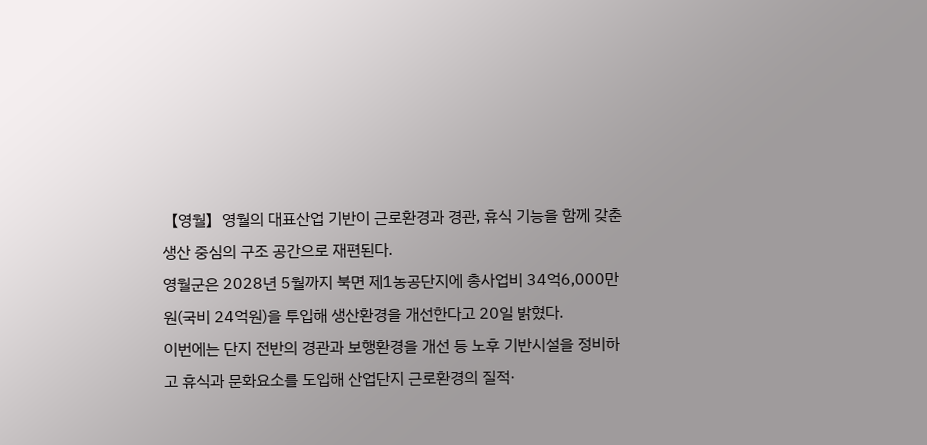【영월】영월의 대표산업 기반이 근로환경과 경관, 휴식 기능을 함께 갖춘 생산 중심의 구조 공간으로 재편된다.
영월군은 2028년 5월까지 북면 제1농공단지에 총사업비 34억6,000만원(국비 24억원)을 투입해 생산환경을 개선한다고 20일 밝혔다.
이번에는 단지 전반의 경관과 보행환경을 개선 등 노후 기반시설을 정비하고 휴식과 문화요소를 도입해 산업단지 근로환경의 질적·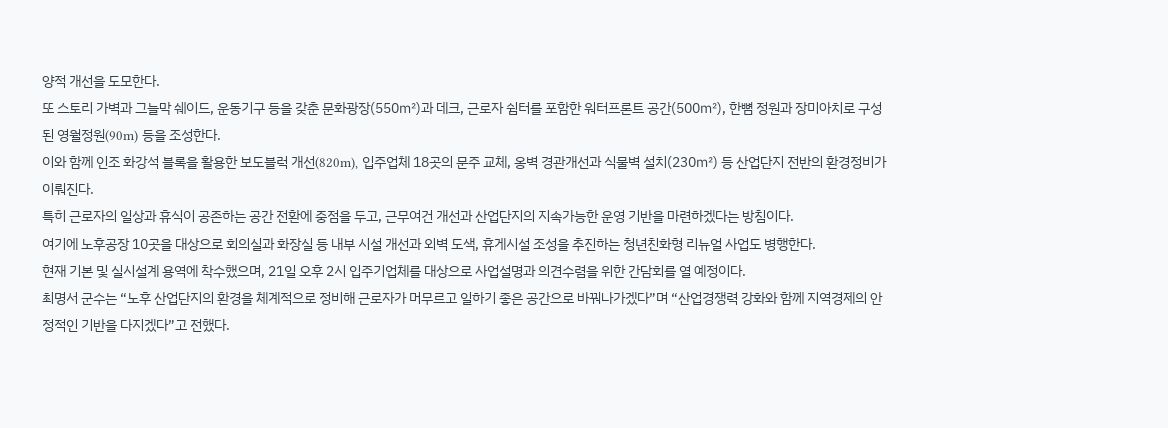양적 개선을 도모한다.
또 스토리 가벽과 그늘막 쉐이드, 운동기구 등을 갖춘 문화광장(550㎡)과 데크, 근로자 쉼터를 포함한 워터프론트 공간(500㎡), 한뼘 정원과 장미아치로 구성된 영월정원(90m) 등을 조성한다.
이와 함께 인조 화강석 블록을 활용한 보도블럭 개선(820m), 입주업체 18곳의 문주 교체, 옹벽 경관개선과 식물벽 설치(230㎡) 등 산업단지 전반의 환경정비가 이뤄진다.
특히 근로자의 일상과 휴식이 공존하는 공간 전환에 중점을 두고, 근무여건 개선과 산업단지의 지속가능한 운영 기반을 마련하겠다는 방침이다.
여기에 노후공장 10곳을 대상으로 회의실과 화장실 등 내부 시설 개선과 외벽 도색, 휴게시설 조성을 추진하는 청년친화형 리뉴얼 사업도 병행한다.
현재 기본 및 실시설계 용역에 착수했으며, 21일 오후 2시 입주기업체를 대상으로 사업설명과 의견수렴을 위한 간담회를 열 예정이다.
최명서 군수는 “노후 산업단지의 환경을 체계적으로 정비해 근로자가 머무르고 일하기 좋은 공간으로 바꿔나가겠다”며 “산업경쟁력 강화와 함께 지역경제의 안정적인 기반을 다지겠다”고 전했다.